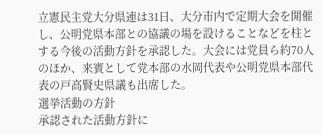立憲民主党大分県連は31日、大分市内で定期大会を開催し、公明党県本部との協議の場を設けることなどを柱とする今後の活動方針を承認した。大会には党員ら約70人のほか、来賓として党本部の水岡代表や公明党県本部代表の戸高賢史県議も出席した。
選挙活動の方針
承認された活動方針に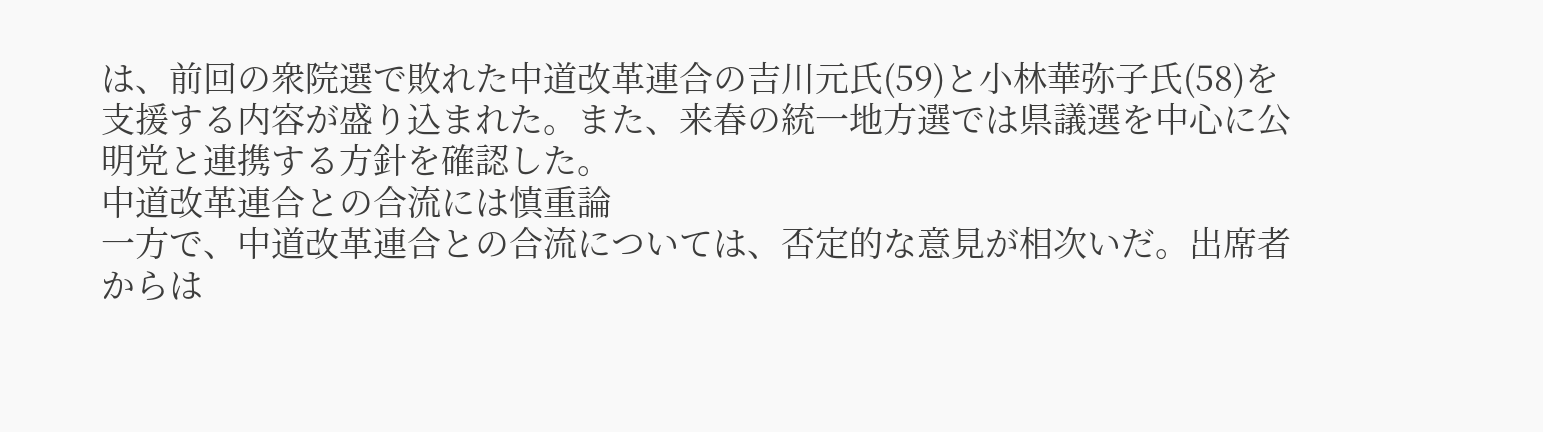は、前回の衆院選で敗れた中道改革連合の吉川元氏(59)と小林華弥子氏(58)を支援する内容が盛り込まれた。また、来春の統一地方選では県議選を中心に公明党と連携する方針を確認した。
中道改革連合との合流には慎重論
一方で、中道改革連合との合流については、否定的な意見が相次いだ。出席者からは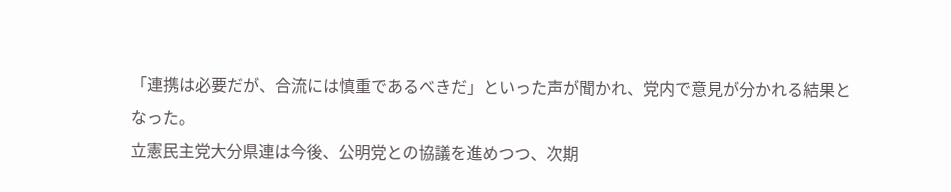「連携は必要だが、合流には慎重であるべきだ」といった声が聞かれ、党内で意見が分かれる結果となった。
立憲民主党大分県連は今後、公明党との協議を進めつつ、次期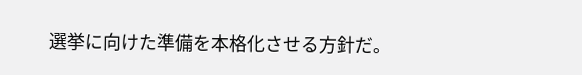選挙に向けた準備を本格化させる方針だ。